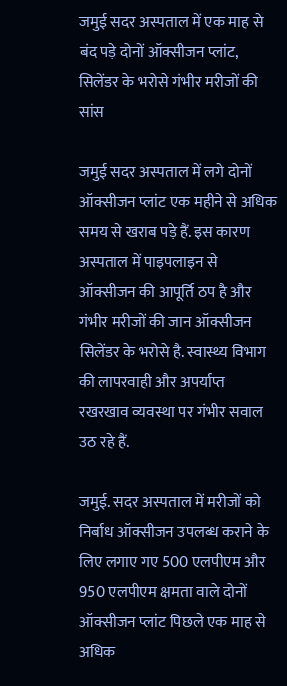जमुई सदर अस्पताल में एक माह से बंद पड़े दोनों ऑक्सीजन प्लांट, सिलेंडर के भरोसे गंभीर मरीजों की सांस

जमुई सदर अस्पताल में लगे दोनों ऑक्सीजन प्लांट एक महीने से अधिक समय से खराब पड़े हैं. इस कारण अस्पताल में पाइपलाइन से ऑक्सीजन की आपूर्ति ठप है और गंभीर मरीजों की जान ऑक्सीजन सिलेंडर के भरोसे है. स्वास्थ्य विभाग की लापरवाही और अपर्याप्त रखरखाव व्यवस्था पर गंभीर सवाल उठ रहे हैं.

जमुई. सदर अस्पताल में मरीजों को निर्बाध ऑक्सीजन उपलब्ध कराने के लिए लगाए गए 500 एलपीएम और 950 एलपीएम क्षमता वाले दोनों ऑक्सीजन प्लांट पिछले एक माह से अधिक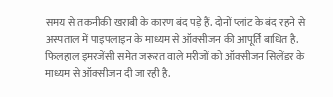समय से तकनीकी खराबी के कारण बंद पड़े हैं. दोनों प्लांट के बंद रहने से अस्पताल में पाइपलाइन के माध्यम से ऑक्सीजन की आपूर्ति बाधित है. फिलहाल इमरजेंसी समेत जरूरत वाले मरीजों को ऑक्सीजन सिलेंडर के माध्यम से ऑक्सीजन दी जा रही है.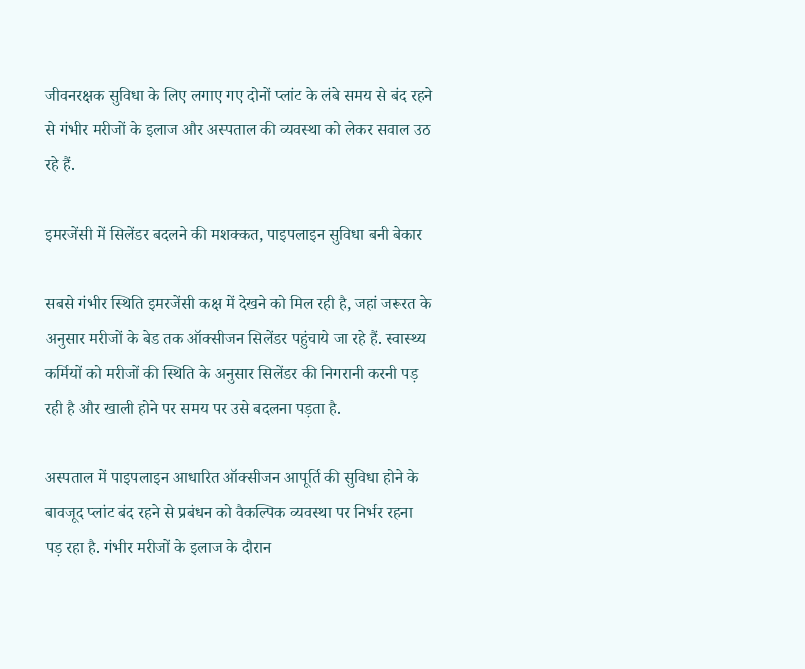जीवनरक्षक सुविधा के लिए लगाए गए दोनों प्लांट के लंबे समय से बंद रहने से गंभीर मरीजों के इलाज और अस्पताल की व्यवस्था को लेकर सवाल उठ रहे हैं.

इमरजेंसी में सिलेंडर बदलने की मशक्कत, पाइपलाइन सुविधा बनी बेकार

सबसे गंभीर स्थिति इमरजेंसी कक्ष में देखने को मिल रही है, जहां जरूरत के अनुसार मरीजों के बेड तक ऑक्सीजन सिलेंडर पहुंचाये जा रहे हैं. स्वास्थ्य कर्मियों को मरीजों की स्थिति के अनुसार सिलेंडर की निगरानी करनी पड़ रही है और खाली होने पर समय पर उसे बदलना पड़ता है.

अस्पताल में पाइपलाइन आधारित ऑक्सीजन आपूर्ति की सुविधा होने के बावजूद प्लांट बंद रहने से प्रबंधन को वैकल्पिक व्यवस्था पर निर्भर रहना पड़ रहा है. गंभीर मरीजों के इलाज के दौरान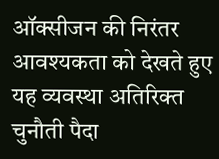ऑक्सीजन की निरंतर आवश्यकता को देखते हुए यह व्यवस्था अतिरिक्त चुनौती पैदा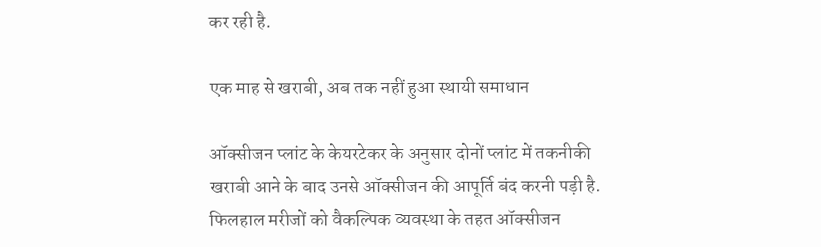कर रही है.

एक माह से खराबी, अब तक नहीं हुआ स्थायी समाधान

ऑक्सीजन प्लांट के केयरटेकर के अनुसार दोनों प्लांट में तकनीकी खराबी आने के बाद उनसे ऑक्सीजन की आपूर्ति बंद करनी पड़ी है. फिलहाल मरीजों को वैकल्पिक व्यवस्था के तहत ऑक्सीजन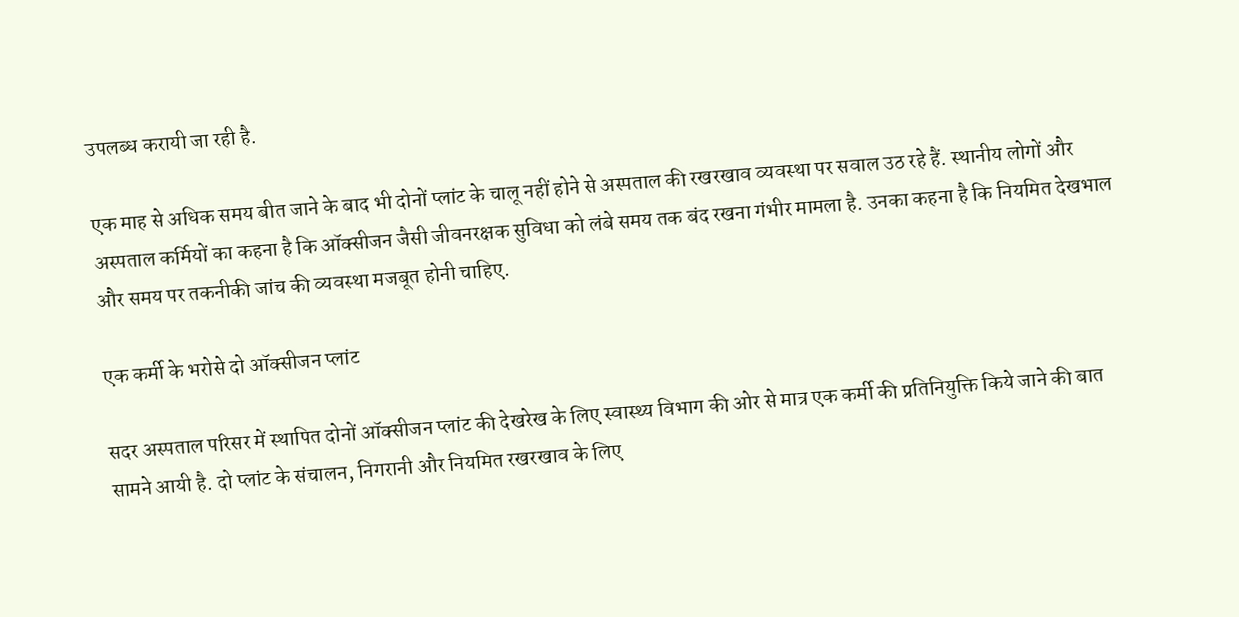उपलब्ध करायी जा रही है.

एक माह से अधिक समय बीत जाने के बाद भी दोनों प्लांट के चालू नहीं होने से अस्पताल की रखरखाव व्यवस्था पर सवाल उठ रहे हैं. स्थानीय लोगों और अस्पताल कर्मियों का कहना है कि ऑक्सीजन जैसी जीवनरक्षक सुविधा को लंबे समय तक बंद रखना गंभीर मामला है. उनका कहना है कि नियमित देखभाल और समय पर तकनीकी जांच की व्यवस्था मजबूत होनी चाहिए.

एक कर्मी के भरोसे दो ऑक्सीजन प्लांट

सदर अस्पताल परिसर में स्थापित दोनों ऑक्सीजन प्लांट की देखरेख के लिए स्वास्थ्य विभाग की ओर से मात्र एक कर्मी की प्रतिनियुक्ति किये जाने की बात सामने आयी है. दो प्लांट के संचालन, निगरानी और नियमित रखरखाव के लिए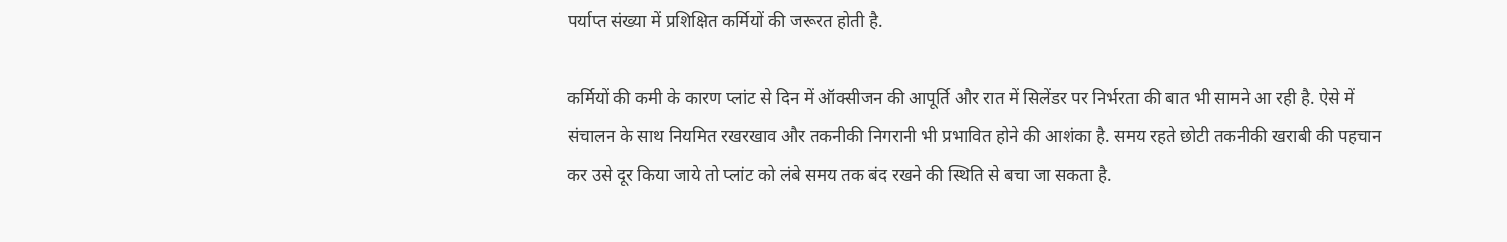पर्याप्त संख्या में प्रशिक्षित कर्मियों की जरूरत होती है.

कर्मियों की कमी के कारण प्लांट से दिन में ऑक्सीजन की आपूर्ति और रात में सिलेंडर पर निर्भरता की बात भी सामने आ रही है. ऐसे में संचालन के साथ नियमित रखरखाव और तकनीकी निगरानी भी प्रभावित होने की आशंका है. समय रहते छोटी तकनीकी खराबी की पहचान कर उसे दूर किया जाये तो प्लांट को लंबे समय तक बंद रखने की स्थिति से बचा जा सकता है.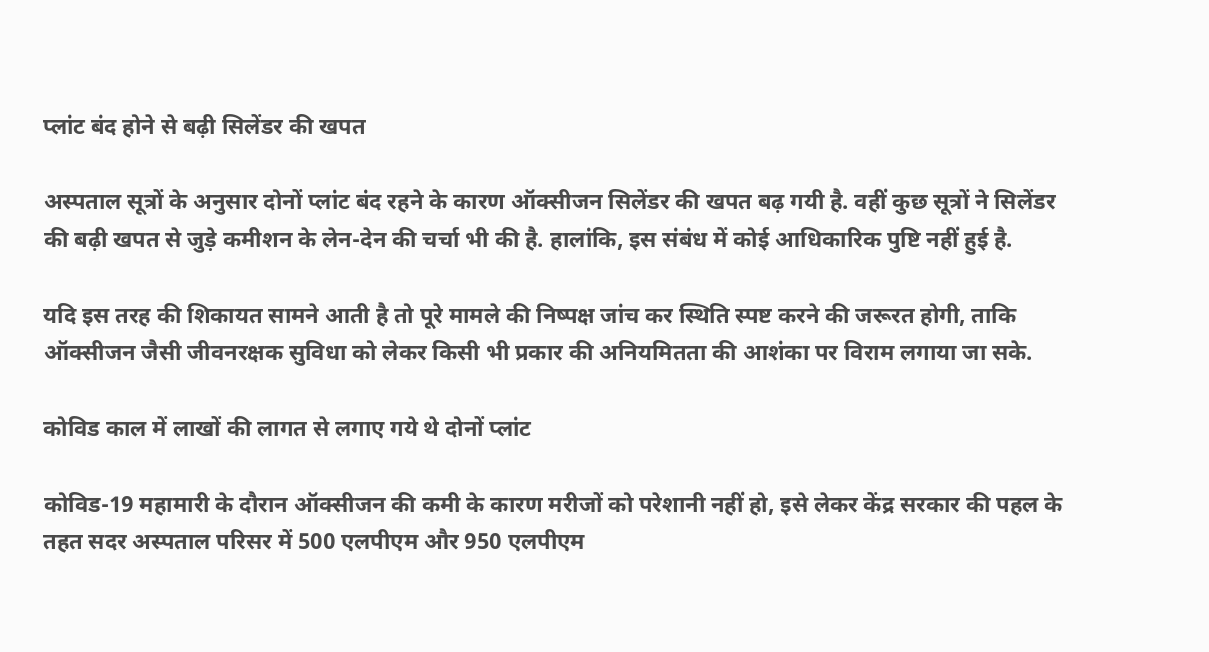प्लांट बंद होने से बढ़ी सिलेंडर की खपत

अस्पताल सूत्रों के अनुसार दोनों प्लांट बंद रहने के कारण ऑक्सीजन सिलेंडर की खपत बढ़ गयी है. वहीं कुछ सूत्रों ने सिलेंडर की बढ़ी खपत से जुड़े कमीशन के लेन-देन की चर्चा भी की है. हालांकि, इस संबंध में कोई आधिकारिक पुष्टि नहीं हुई है.

यदि इस तरह की शिकायत सामने आती है तो पूरे मामले की निष्पक्ष जांच कर स्थिति स्पष्ट करने की जरूरत होगी, ताकि ऑक्सीजन जैसी जीवनरक्षक सुविधा को लेकर किसी भी प्रकार की अनियमितता की आशंका पर विराम लगाया जा सके.

कोविड काल में लाखों की लागत से लगाए गये थे दोनों प्लांट

कोविड-19 महामारी के दौरान ऑक्सीजन की कमी के कारण मरीजों को परेशानी नहीं हो, इसे लेकर केंद्र सरकार की पहल के तहत सदर अस्पताल परिसर में 500 एलपीएम और 950 एलपीएम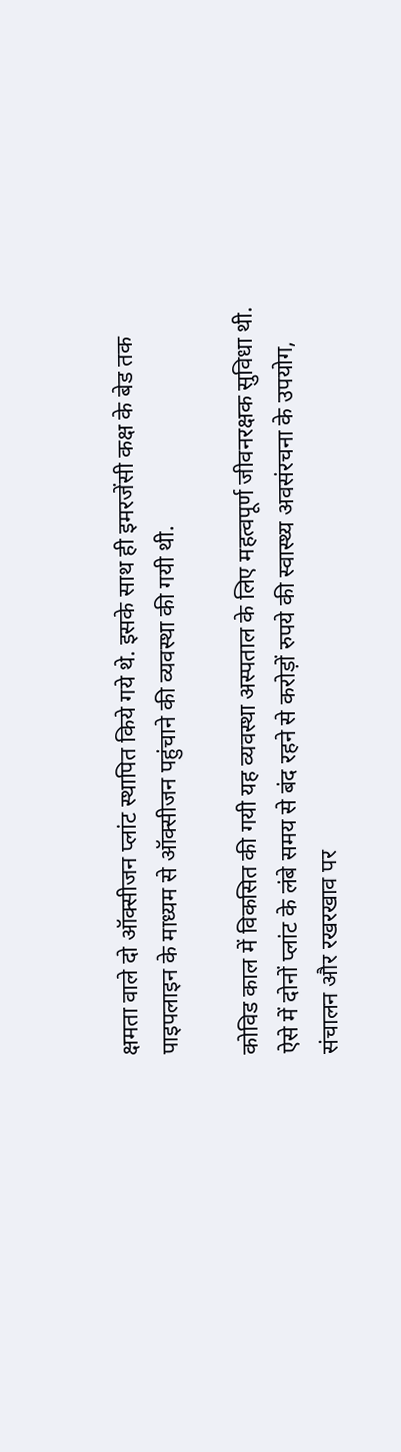क्षमता वाले दो ऑक्सीजन प्लांट स्थापित किये गये थे. इसके साथ ही इमरजेंसी कक्ष के बेड तक पाइपलाइन के माध्यम से ऑक्सीजन पहुंचाने की व्यवस्था की गयी थी.

कोविड काल में विकसित की गयी यह व्यवस्था अस्पताल के लिए महत्वपूर्ण जीवनरक्षक सुविधा थी. ऐसे में दोनों प्लांट के लंबे समय से बंद रहने से करोड़ों रुपये की स्वास्थ्य अवसंरचना के उपयोग, संचालन और रखरखाव पर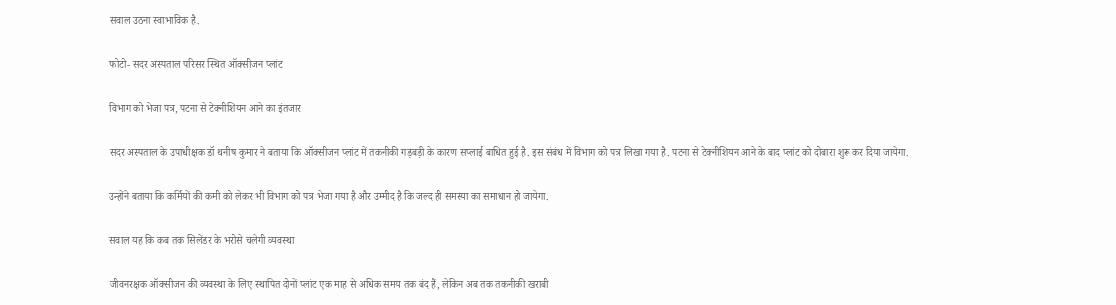सवाल उठना स्वाभाविक है.

फोटो- सदर अस्पताल परिसर स्थित ऑक्सीजन प्लांट

विभाग को भेजा पत्र, पटना से टेक्नीशियन आने का इंतजार

सदर अस्पताल के उपाधीक्षक डॉ थनीष कुमार ने बताया कि ऑक्सीजन प्लांट में तकनीकी गड़बड़ी के कारण सप्लाई बाधित हुई है. इस संबंध में विभाग को पत्र लिखा गया है. पटना से टेक्नीशियन आने के बाद प्लांट को दोबारा शुरू कर दिया जायेगा.

उन्होंने बताया कि कर्मियों की कमी को लेकर भी विभाग को पत्र भेजा गया है और उम्मीद है कि जल्द ही समस्या का समाधान हो जायेगा.

सवाल यह कि कब तक सिलेंडर के भरोसे चलेगी व्यवस्था

जीवनरक्षक ऑक्सीजन की व्यवस्था के लिए स्थापित दोनों प्लांट एक माह से अधिक समय तक बंद हैं, लेकिन अब तक तकनीकी खराबी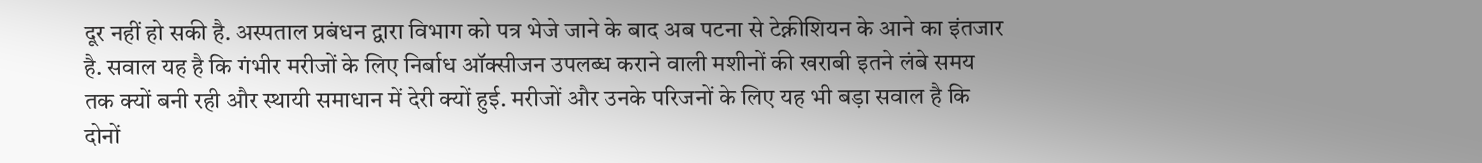दूर नहीं हो सकी है. अस्पताल प्रबंधन द्वारा विभाग को पत्र भेजे जाने के बाद अब पटना से टेक्नीशियन के आने का इंतजार है. सवाल यह है कि गंभीर मरीजों के लिए निर्बाध ऑक्सीजन उपलब्ध कराने वाली मशीनों की खराबी इतने लंबे समय तक क्यों बनी रही और स्थायी समाधान में देरी क्यों हुई. मरीजों और उनके परिजनों के लिए यह भी बड़ा सवाल है कि दोनों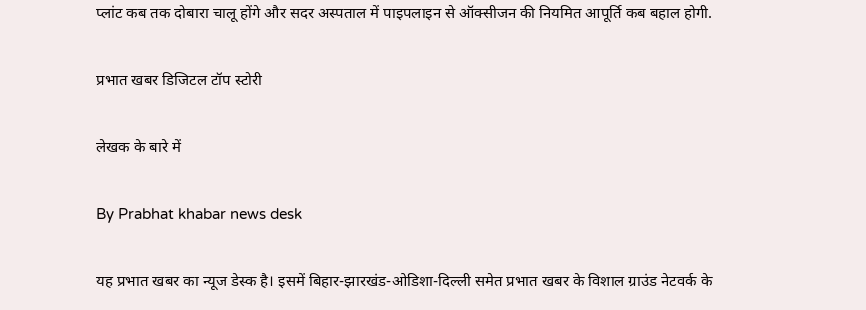प्लांट कब तक दोबारा चालू होंगे और सदर अस्पताल में पाइपलाइन से ऑक्सीजन की नियमित आपूर्ति कब बहाल होगी.

प्रभात खबर डिजिटल टॉप स्टोरी

लेखक के बारे में

By Prabhat khabar news desk

यह प्रभात खबर का न्यूज डेस्क है। इसमें बिहार-झारखंड-ओडिशा-दिल्‍ली समेत प्रभात खबर के विशाल ग्राउंड नेटवर्क के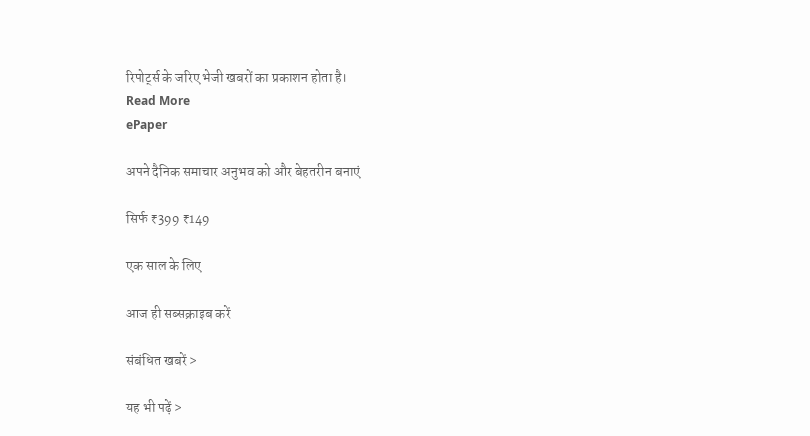रिपोर्ट्स के जरिए भेजी खबरों का प्रकाशन होता है।
Read More
ePaper

अपने दैनिक समाचार अनुभव को और बेहतरीन बनाएं

सिर्फ ₹399 ₹149

एक साल के लिए

आज ही सब्सक्राइब करें

संबंधित खबरें >

यह भी पढ़ें >